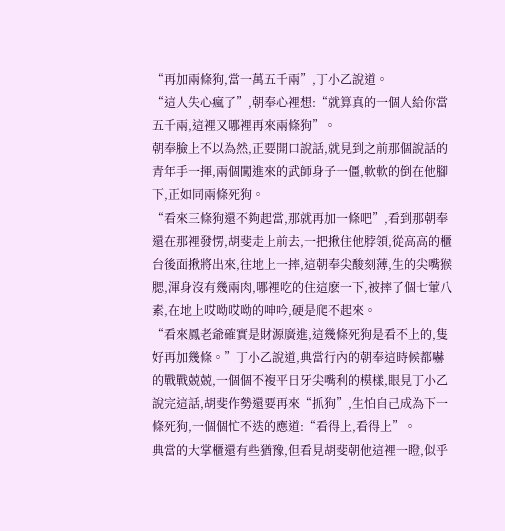“再加兩條狗,當一萬五千兩”,丁小乙說道。
“這人失心瘋了”,朝奉心裡想:“就算真的一個人給你當五千兩,這裡又哪裡再來兩條狗”。
朝奉臉上不以為然,正要開口說話,就見到之前那個說話的青年手一揮,兩個闖進來的武師身子一僵,軟軟的倒在他腳下,正如同兩條死狗。
“看來三條狗還不夠起當,那就再加一條吧”,看到那朝奉還在那裡發愣,胡斐走上前去,一把揪住他脖領,從高高的櫃台後面揪將出來,往地上一摔,這朝奉尖酸刻薄,生的尖嘴猴腮,渾身沒有幾兩肉,哪裡吃的住這麽一下,被摔了個七葷八素,在地上哎呦哎呦的呻吟,硬是爬不起來。
“看來鳳老爺確實是財源廣進,這幾條死狗是看不上的,隻好再加幾條。”丁小乙說道,典當行內的朝奉這時候都嚇的戰戰兢兢,一個個不複平日牙尖嘴利的模樣,眼見丁小乙說完這話,胡斐作勢還要再來“抓狗”,生怕自己成為下一條死狗,一個個忙不迭的應道:“看得上,看得上”。
典當的大掌櫃還有些猶豫,但看見胡斐朝他這裡一瞪,似乎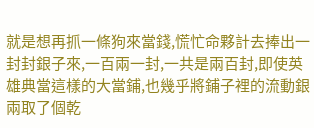就是想再抓一條狗來當錢,慌忙命夥計去捧出一封封銀子來,一百兩一封,一共是兩百封,即使英雄典當這樣的大當鋪,也幾乎將鋪子裡的流動銀兩取了個乾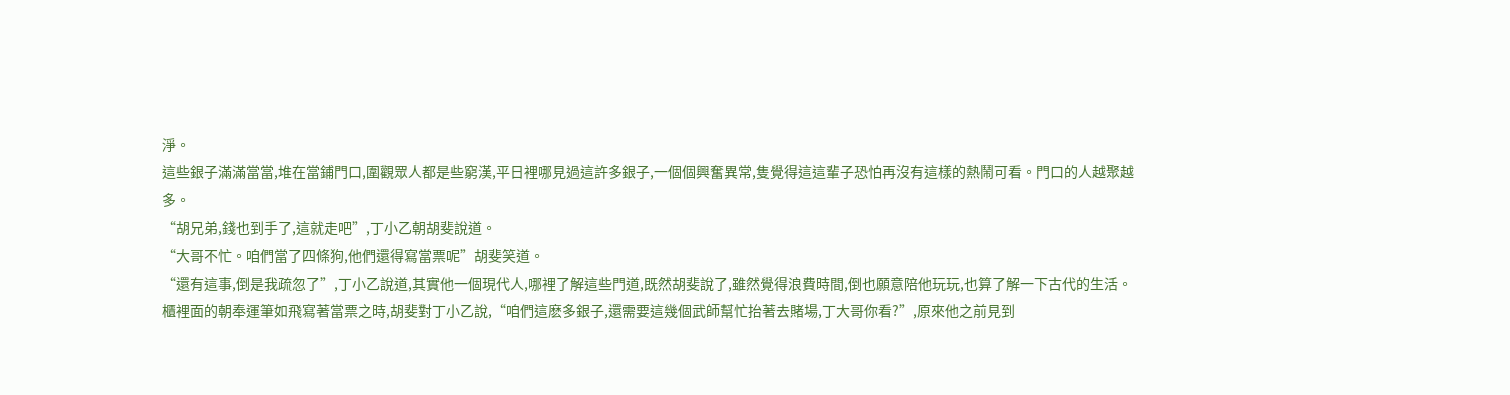淨。
這些銀子滿滿當當,堆在當鋪門口,圍觀眾人都是些窮漢,平日裡哪見過這許多銀子,一個個興奮異常,隻覺得這這輩子恐怕再沒有這樣的熱鬧可看。門口的人越聚越多。
“胡兄弟,錢也到手了,這就走吧”,丁小乙朝胡斐說道。
“大哥不忙。咱們當了四條狗,他們還得寫當票呢”胡斐笑道。
“還有這事,倒是我疏忽了”,丁小乙說道,其實他一個現代人,哪裡了解這些門道,既然胡斐說了,雖然覺得浪費時間,倒也願意陪他玩玩,也算了解一下古代的生活。
櫃裡面的朝奉運筆如飛寫著當票之時,胡斐對丁小乙說,“咱們這麽多銀子,還需要這幾個武師幫忙抬著去賭場,丁大哥你看?”,原來他之前見到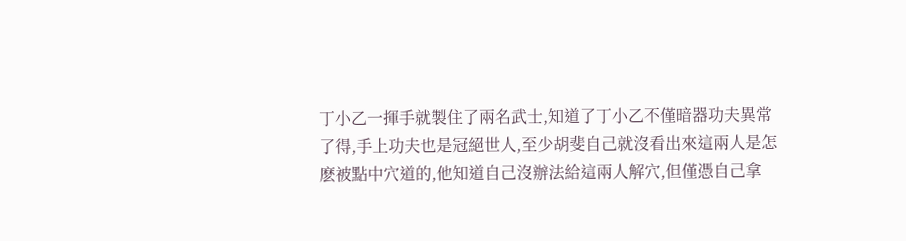丁小乙一揮手就製住了兩名武士,知道了丁小乙不僅暗器功夫異常了得,手上功夫也是冠絕世人,至少胡斐自己就沒看出來這兩人是怎麽被點中穴道的,他知道自己沒辦法給這兩人解穴,但僅憑自己拿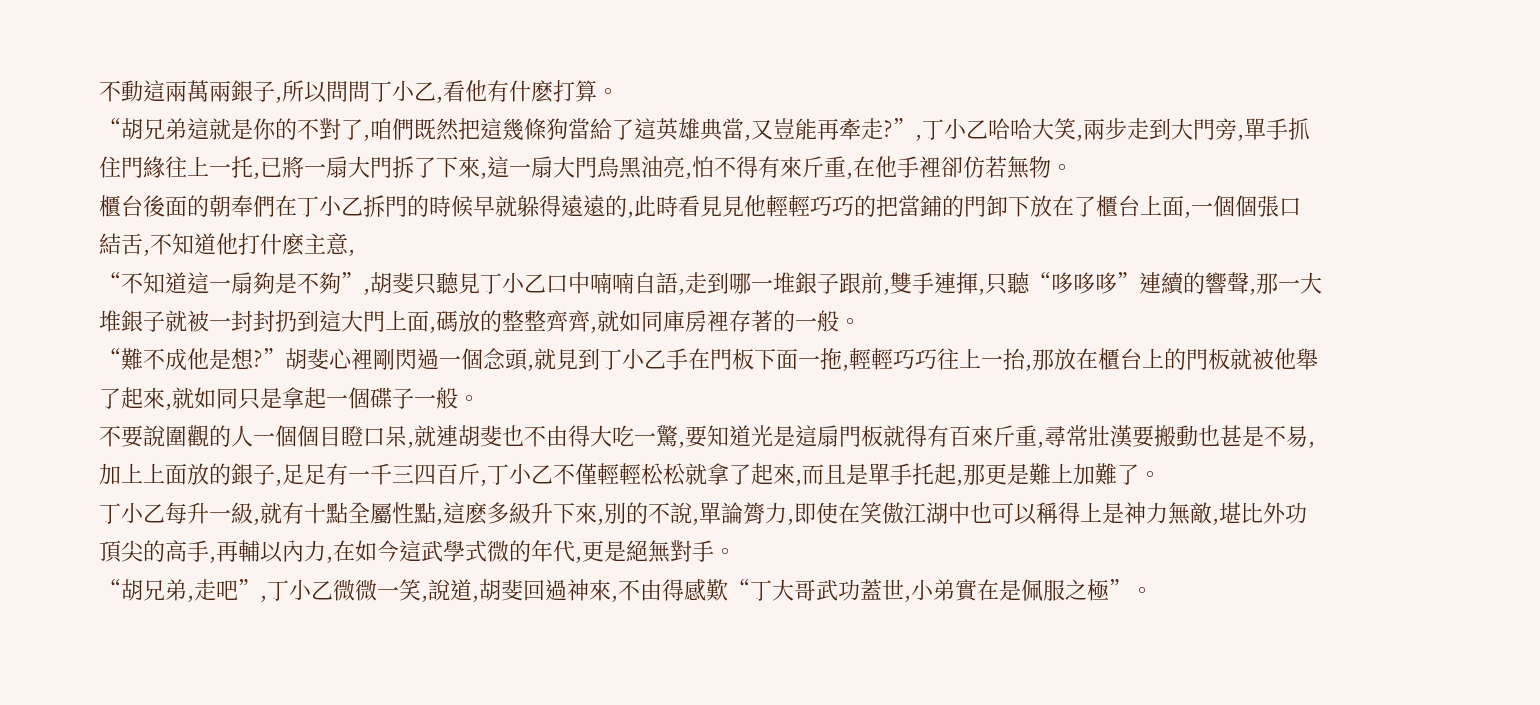不動這兩萬兩銀子,所以問問丁小乙,看他有什麽打算。
“胡兄弟這就是你的不對了,咱們既然把這幾條狗當給了這英雄典當,又豈能再牽走?”,丁小乙哈哈大笑,兩步走到大門旁,單手抓住門緣往上一托,已將一扇大門拆了下來,這一扇大門烏黑油亮,怕不得有來斤重,在他手裡卻仿若無物。
櫃台後面的朝奉們在丁小乙拆門的時候早就躲得遠遠的,此時看見見他輕輕巧巧的把當鋪的門卸下放在了櫃台上面,一個個張口結舌,不知道他打什麽主意,
“不知道這一扇夠是不夠”,胡斐只聽見丁小乙口中喃喃自語,走到哪一堆銀子跟前,雙手連揮,只聽“哆哆哆”連續的響聲,那一大堆銀子就被一封封扔到這大門上面,碼放的整整齊齊,就如同庫房裡存著的一般。
“難不成他是想?”胡斐心裡剛閃過一個念頭,就見到丁小乙手在門板下面一拖,輕輕巧巧往上一抬,那放在櫃台上的門板就被他舉了起來,就如同只是拿起一個碟子一般。
不要說圍觀的人一個個目瞪口呆,就連胡斐也不由得大吃一驚,要知道光是這扇門板就得有百來斤重,尋常壯漢要搬動也甚是不易,加上上面放的銀子,足足有一千三四百斤,丁小乙不僅輕輕松松就拿了起來,而且是單手托起,那更是難上加難了。
丁小乙每升一級,就有十點全屬性點,這麽多級升下來,別的不說,單論膂力,即使在笑傲江湖中也可以稱得上是神力無敵,堪比外功頂尖的高手,再輔以內力,在如今這武學式微的年代,更是絕無對手。
“胡兄弟,走吧”,丁小乙微微一笑,說道,胡斐回過神來,不由得感歎“丁大哥武功蓋世,小弟實在是佩服之極”。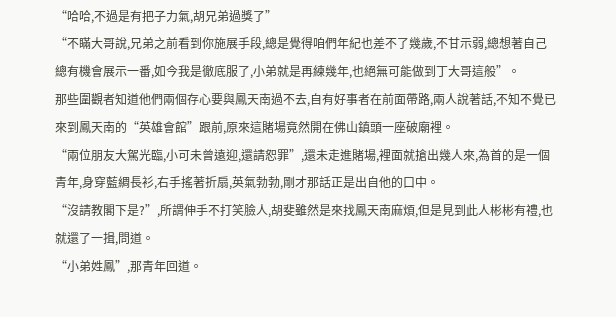“哈哈,不過是有把子力氣,胡兄弟過獎了”
“不瞞大哥說,兄弟之前看到你施展手段,總是覺得咱們年紀也差不了幾歲,不甘示弱,總想著自己總有機會展示一番,如今我是徹底服了,小弟就是再練幾年,也絕無可能做到丁大哥這般”。
那些圍觀者知道他們兩個存心要與鳳天南過不去,自有好事者在前面帶路,兩人說著話,不知不覺已來到鳳天南的“英雄會館”跟前,原來這賭場竟然開在佛山鎮頭一座破廟裡。
“兩位朋友大駕光臨,小可未曾遠迎,還請恕罪”,還未走進賭場,裡面就搶出幾人來,為首的是一個青年,身穿藍綢長衫,右手搖著折扇,英氣勃勃,剛才那話正是出自他的口中。
“沒請教閣下是?”,所謂伸手不打笑臉人,胡斐雖然是來找鳳天南麻煩,但是見到此人彬彬有禮,也就還了一揖,問道。
“小弟姓鳳”,那青年回道。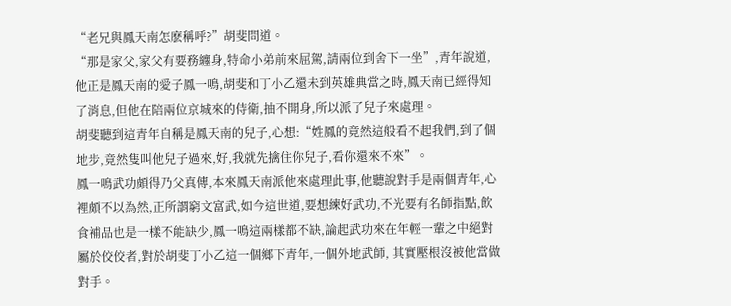“老兄與鳳天南怎麽稱呼?”胡斐問道。
“那是家父,家父有要務纏身,特命小弟前來屈駕,請兩位到舍下一坐”,青年說道,他正是鳳天南的愛子鳳一鳴,胡斐和丁小乙還未到英雄典當之時,鳳天南已經得知了消息,但他在陪兩位京城來的侍衛,抽不開身,所以派了兒子來處理。
胡斐聽到這青年自稱是鳳天南的兒子,心想:“姓鳳的竟然這般看不起我們,到了個地步,竟然隻叫他兒子過來,好,我就先擒住你兒子,看你還來不來”。
鳳一鳴武功頗得乃父真傳,本來鳳天南派他來處理此事,他聽說對手是兩個青年,心裡頗不以為然,正所謂窮文富武,如今這世道,要想練好武功,不光要有名師指點,飲食補品也是一樣不能缺少,鳳一鳴這兩樣都不缺,論起武功來在年輕一輩之中絕對屬於佼佼者,對於胡斐丁小乙這一個鄉下青年,一個外地武師, 其實壓根沒被他當做對手。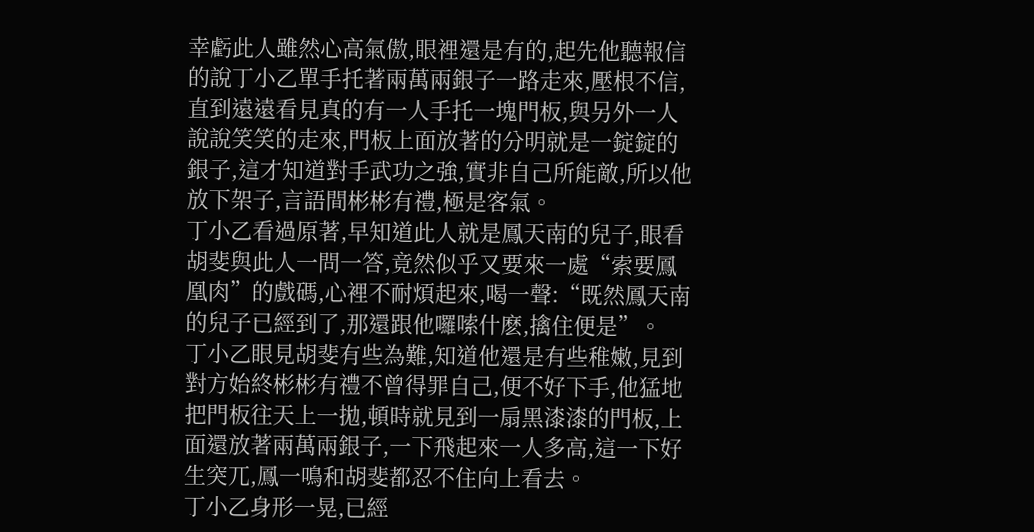幸虧此人雖然心高氣傲,眼裡還是有的,起先他聽報信的說丁小乙單手托著兩萬兩銀子一路走來,壓根不信,直到遠遠看見真的有一人手托一塊門板,與另外一人說說笑笑的走來,門板上面放著的分明就是一錠錠的銀子,這才知道對手武功之強,實非自己所能敵,所以他放下架子,言語間彬彬有禮,極是客氣。
丁小乙看過原著,早知道此人就是鳳天南的兒子,眼看胡斐與此人一問一答,竟然似乎又要來一處“索要鳳凰肉”的戲碼,心裡不耐煩起來,喝一聲:“既然鳳天南的兒子已經到了,那還跟他囉嗦什麽,擒住便是”。
丁小乙眼見胡斐有些為難,知道他還是有些稚嫩,見到對方始終彬彬有禮不曾得罪自己,便不好下手,他猛地把門板往天上一拋,頓時就見到一扇黑漆漆的門板,上面還放著兩萬兩銀子,一下飛起來一人多高,這一下好生突兀,鳳一鳴和胡斐都忍不住向上看去。
丁小乙身形一晃,已經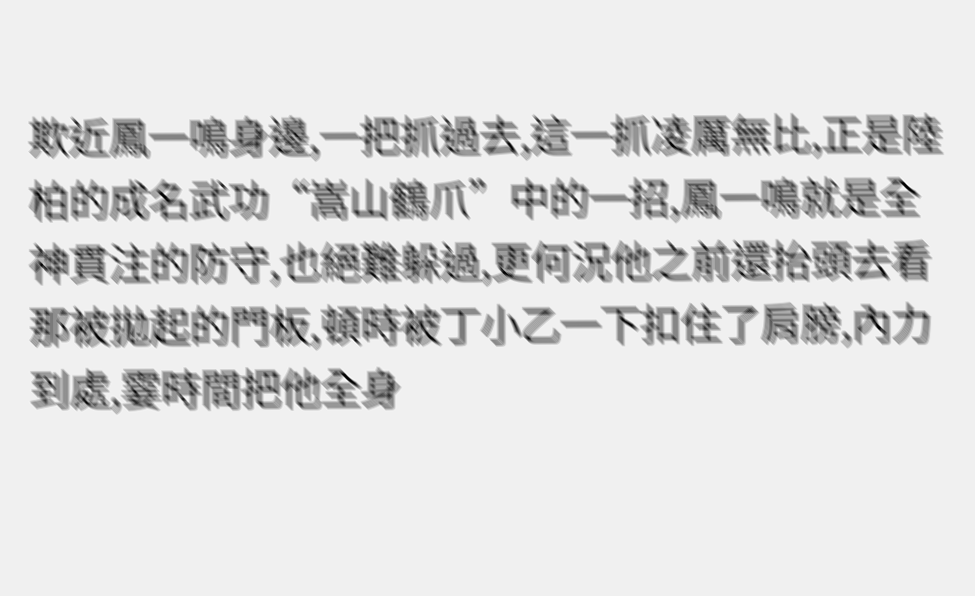欺近鳳一鳴身邊,一把抓過去,這一抓凌厲無比,正是陸柏的成名武功“嵩山鶴爪”中的一招,鳳一鳴就是全神貫注的防守,也絕難躲過,更何況他之前還抬頭去看那被拋起的門板,頓時被丁小乙一下扣住了肩膀,內力到處,霎時間把他全身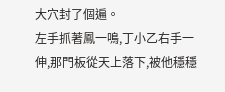大穴封了個遍。
左手抓著鳳一鳴,丁小乙右手一伸,那門板從天上落下,被他穩穩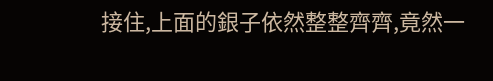接住,上面的銀子依然整整齊齊,竟然一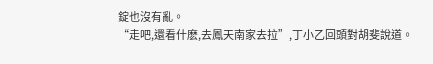錠也沒有亂。
“走吧,還看什麽,去鳳天南家去拉”,丁小乙回頭對胡斐說道。